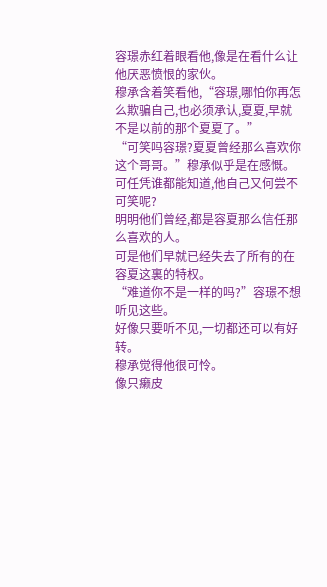容璟赤红着眼看他,像是在看什么让他厌恶愤恨的家伙。
穆承含着笑看他,“容璟,哪怕你再怎么欺骗自己,也必须承认,夏夏,早就不是以前的那个夏夏了。”
“可笑吗容璟?夏夏曾经那么喜欢你这个哥哥。”穆承似乎是在感慨。
可任凭谁都能知道,他自己又何尝不可笑呢?
明明他们曾经,都是容夏那么信任那么喜欢的人。
可是他们早就已经失去了所有的在容夏这裏的特权。
“难道你不是一样的吗?”容璟不想听见这些。
好像只要听不见,一切都还可以有好转。
穆承觉得他很可怜。
像只癞皮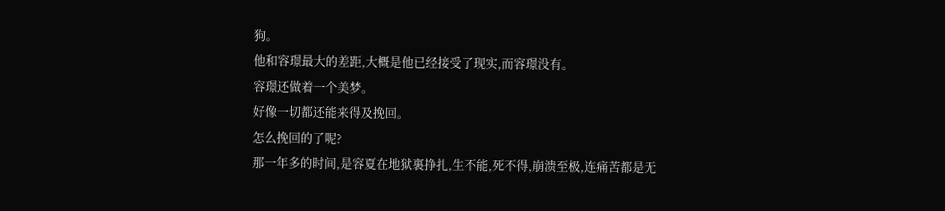狗。
他和容璟最大的差距,大概是他已经接受了现实,而容璟没有。
容璟还做着一个美梦。
好像一切都还能来得及挽回。
怎么挽回的了呢?
那一年多的时间,是容夏在地狱裏挣扎,生不能,死不得,崩溃至极,连痛苦都是无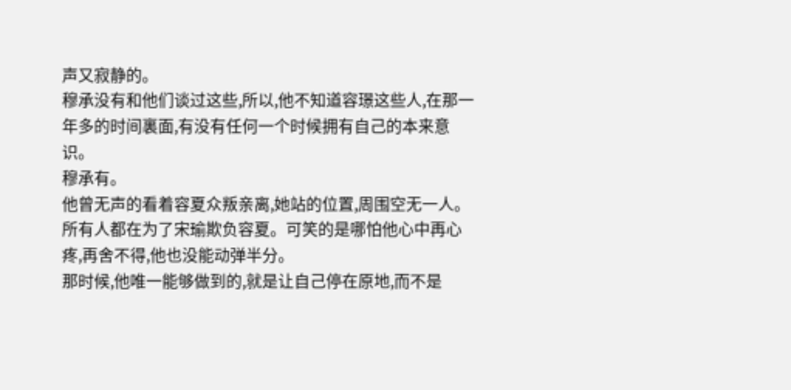声又寂静的。
穆承没有和他们谈过这些,所以,他不知道容璟这些人,在那一年多的时间裏面,有没有任何一个时候拥有自己的本来意识。
穆承有。
他曾无声的看着容夏众叛亲离,她站的位置,周围空无一人。
所有人都在为了宋瑜欺负容夏。可笑的是哪怕他心中再心疼,再舍不得,他也没能动弹半分。
那时候,他唯一能够做到的,就是让自己停在原地,而不是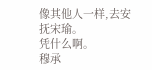像其他人一样,去安抚宋瑜。
凭什么啊。
穆承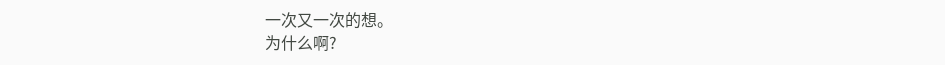一次又一次的想。
为什么啊?